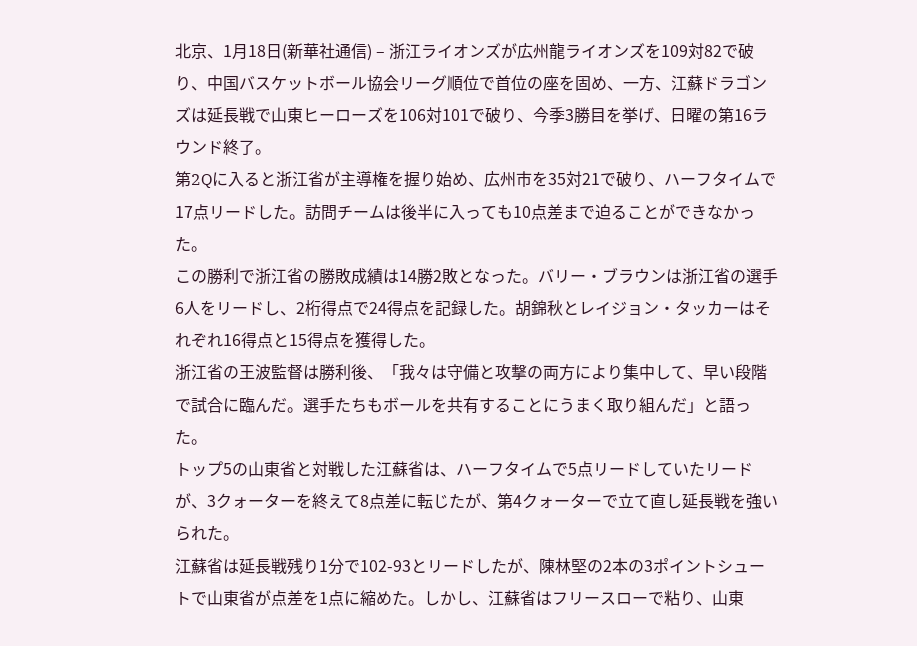北京、1月18日(新華社通信) – 浙江ライオンズが広州龍ライオンズを109対82で破り、中国バスケットボール協会リーグ順位で首位の座を固め、一方、江蘇ドラゴンズは延長戦で山東ヒーローズを106対101で破り、今季3勝目を挙げ、日曜の第16ラウンド終了。
第2Qに入ると浙江省が主導権を握り始め、広州市を35対21で破り、ハーフタイムで17点リードした。訪問チームは後半に入っても10点差まで迫ることができなかった。
この勝利で浙江省の勝敗成績は14勝2敗となった。バリー・ブラウンは浙江省の選手6人をリードし、2桁得点で24得点を記録した。胡錦秋とレイジョン・タッカーはそれぞれ16得点と15得点を獲得した。
浙江省の王波監督は勝利後、「我々は守備と攻撃の両方により集中して、早い段階で試合に臨んだ。選手たちもボールを共有することにうまく取り組んだ」と語った。
トップ5の山東省と対戦した江蘇省は、ハーフタイムで5点リードしていたリードが、3クォーターを終えて8点差に転じたが、第4クォーターで立て直し延長戦を強いられた。
江蘇省は延長戦残り1分で102-93とリードしたが、陳林堅の2本の3ポイントシュートで山東省が点差を1点に縮めた。しかし、江蘇省はフリースローで粘り、山東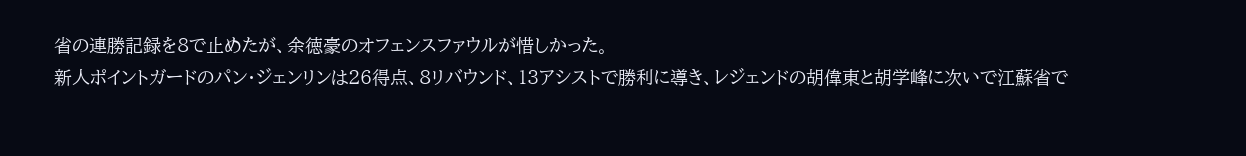省の連勝記録を8で止めたが、余徳豪のオフェンスファウルが惜しかった。
新人ポイントガードのパン・ジェンリンは26得点、8リバウンド、13アシストで勝利に導き、レジェンドの胡偉東と胡学峰に次いで江蘇省で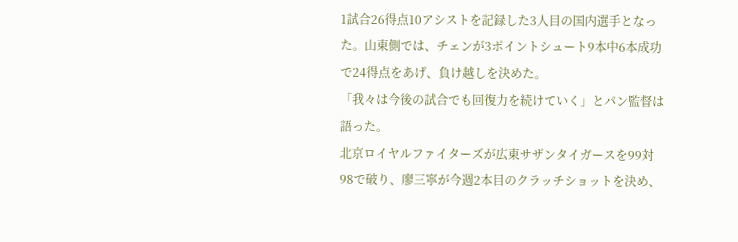1試合26得点10アシストを記録した3人目の国内選手となった。山東側では、チェンが3ポイントシュート9本中6本成功で24得点をあげ、負け越しを決めた。
「我々は今後の試合でも回復力を続けていく」とパン監督は語った。
北京ロイヤルファイターズが広東サザンタイガースを99対98で破り、廖三寧が今週2本目のクラッチショットを決め、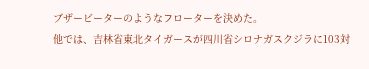ブザービーターのようなフローターを決めた。
他では、吉林省東北タイガースが四川省シロナガスクジラに103対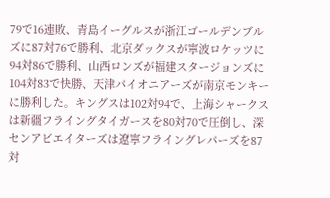79で16連敗、青島イーグルスが浙江ゴールデンブルズに87対76で勝利、北京ダックスが寧波ロケッツに94対86で勝利、山西ロンズが福建スタージョンズに104対83で快勝、天津パイオニアーズが南京モンキーに勝利した。キングスは102対94で、上海シャークスは新疆フライングタイガースを80対70で圧倒し、深センアビエイターズは遼寧フライングレパーズを87対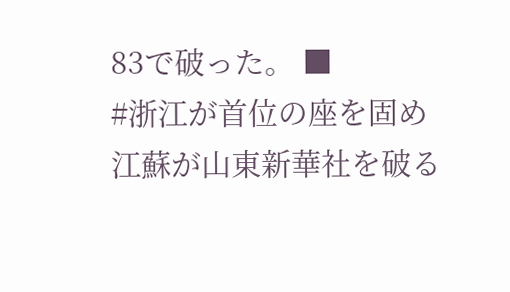83で破った。 ■
#浙江が首位の座を固め江蘇が山東新華社を破る